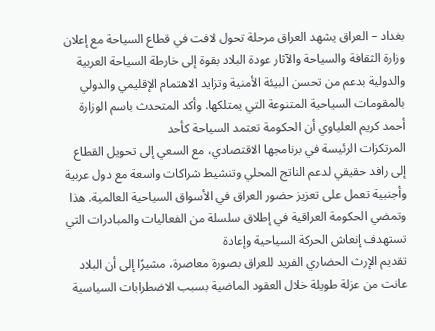بغداد – العراق يشهد العراق مرحلة تحول لافت في قطاع السياحة مع إعلان وزارة الثقافة والسياحة والآثار عودة البلاد بقوة إلى خارطة السياحة العربية والدولية بدعم من تحسن البيئة الأمنية وتزايد الاهتمام الإقليمي والدولي بالمقومات السياحية المتنوعة التي يمتلكها. وأكد المتحدث باسم الوزارة أحمد كريم العلياوي أن الحكومة تعتمد السياحة كأحد
المرتكزات الرئيسة في برنامجها الاقتصادي، مع السعي إلى تحويل القطاع إلى رافد حقيقي لدعم الناتج المحلي وتنشيط شراكات واسعة مع دول عربية وأجنبية تعمل على تعزيز حضور العراق في الأسواق السياحية العالمية. هذا وتمضي الحكومة العراقية في إطلاق سلسلة من الفعاليات والمبادرات التي تستهدف إنعاش الحركة السياحية وإعادة
تقديم الإرث الحضاري الفريد للعراق بصورة معاصرة، مشيرًا إلى أن البلاد عانت من عزلة طويلة خلال العقود الماضية بسبب الاضطرابات السياسية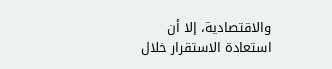والاقتصادية، إلا أن استعادة الاستقرار خلال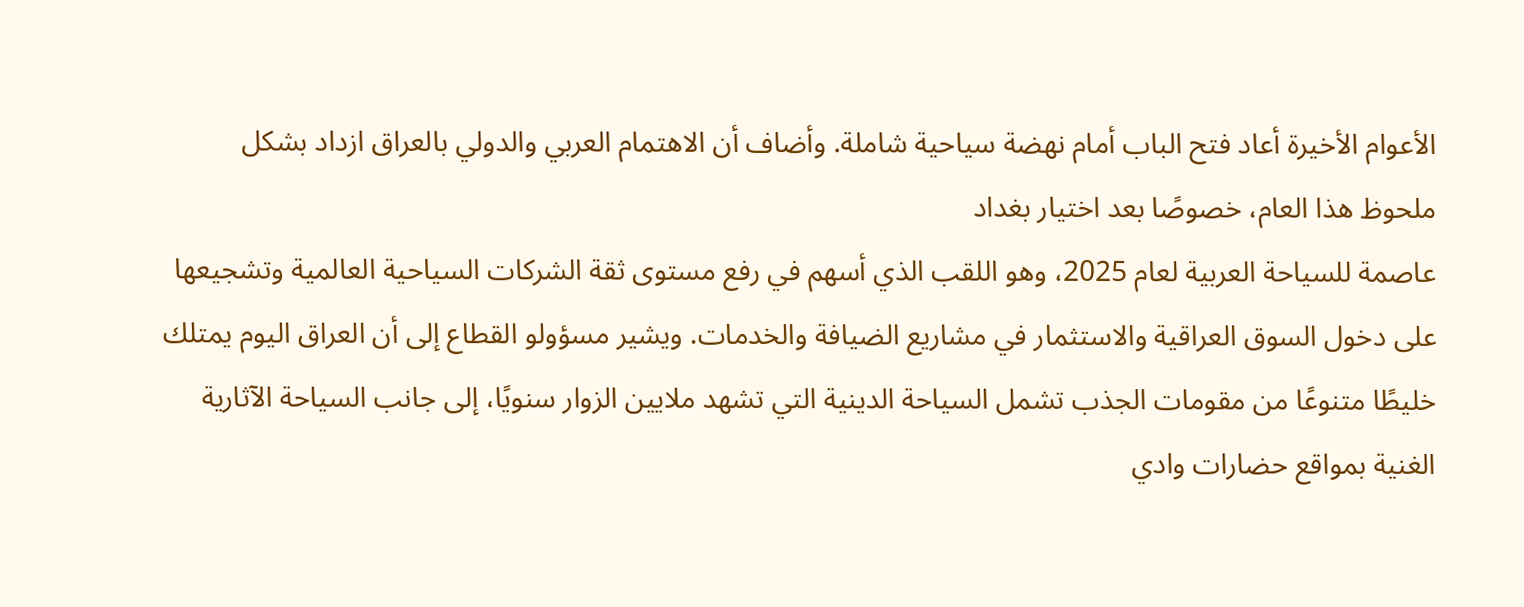الأعوام الأخيرة أعاد فتح الباب أمام نهضة سياحية شاملة. وأضاف أن الاهتمام العربي والدولي بالعراق ازداد بشكل ملحوظ هذا العام، خصوصًا بعد اختيار بغداد
عاصمة للسياحة العربية لعام 2025، وهو اللقب الذي أسهم في رفع مستوى ثقة الشركات السياحية العالمية وتشجيعها على دخول السوق العراقية والاستثمار في مشاريع الضيافة والخدمات. ويشير مسؤولو القطاع إلى أن العراق اليوم يمتلك خليطًا متنوعًا من مقومات الجذب تشمل السياحة الدينية التي تشهد ملايين الزوار سنويًا، إلى جانب السياحة الآثارية الغنية بمواقع حضارات وادي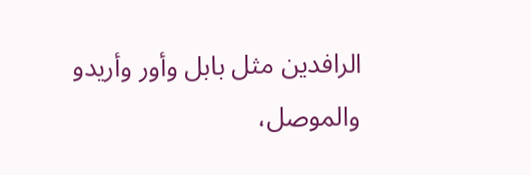الرافدين مثل بابل وأور وأريدو والموصل،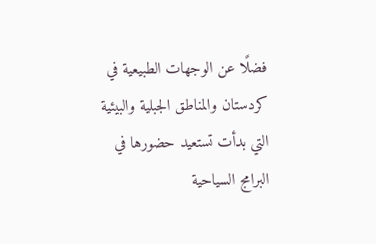فضلًا عن الوجهات الطبيعية في
كردستان والمناطق الجبلية والبيئية التي بدأت تستعيد حضورها في البرامج السياحية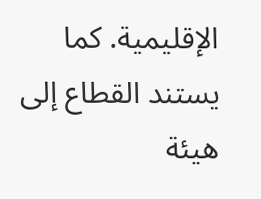الإقليمية. كما يستند القطاع إلى هيئة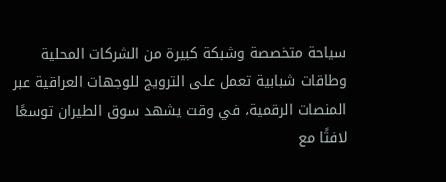سياحة متخصصة وشبكة كبيرة من الشركات المحلية وطاقات شبابية تعمل على الترويج للوجهات العراقية عبر المنصات الرقمية، في وقت يشهد سوق الطيران توسعًا لافتًا مع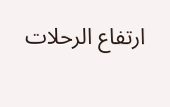ارتفاع الرحلات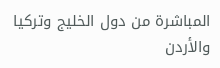المباشرة من دول الخليج وتركيا والأردن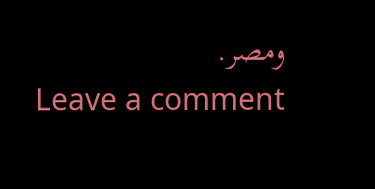ومصر.
Leave a comment